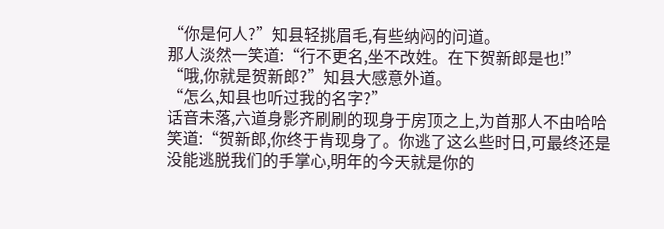“你是何人?”知县轻挑眉毛,有些纳闷的问道。
那人淡然一笑道:“行不更名,坐不改姓。在下贺新郎是也!”
“哦,你就是贺新郎?”知县大感意外道。
“怎么,知县也听过我的名字?”
话音未落,六道身影齐刷刷的现身于房顶之上,为首那人不由哈哈笑道:“贺新郎,你终于肯现身了。你逃了这么些时日,可最终还是没能逃脱我们的手掌心,明年的今天就是你的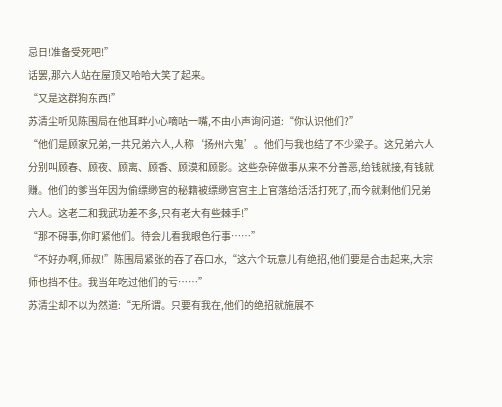忌日!准备受死吧!”
话罢,那六人站在屋顶又哈哈大笑了起来。
“又是这群狗东西!”
苏清尘听见陈围局在他耳畔小心嘀咕一嘴,不由小声询问道:“你认识他们?”
“他们是顾家兄弟,一共兄弟六人,人称‘扬州六鬼’。他们与我也结了不少梁子。这兄弟六人分别叫顾春、顾夜、顾离、顾香、顾漠和顾影。这些杂碎做事从来不分善恶,给钱就接,有钱就赚。他们的爹当年因为偷缥缈宫的秘籍被缥缈宫宫主上官落给活活打死了,而今就剩他们兄弟六人。这老二和我武功差不多,只有老大有些棘手!”
“那不碍事,你盯紧他们。待会儿看我眼色行事……”
“不好办啊,师叔!”陈围局紧张的吞了吞口水,“这六个玩意儿有绝招,他们要是合击起来,大宗师也挡不住。我当年吃过他们的亏……”
苏清尘却不以为然道:“无所谓。只要有我在,他们的绝招就施展不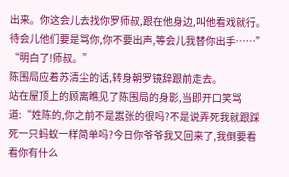出来。你这会儿去找你罗师叔,跟在他身边,叫他看戏就行。待会儿他们要是骂你,你不要出声,等会儿我替你出手……”
“明白了!师叔。”
陈围局应着苏清尘的话,转身朝罗镜辞跟前走去。
站在屋顶上的顾离瞧见了陈围局的身影,当即开口笑骂道:“姓陈的,你之前不是嚣张的很吗?不是说弄死我就跟踩死一只蚂蚁一样简单吗?今日你爷爷我又回来了,我倒要看看你有什么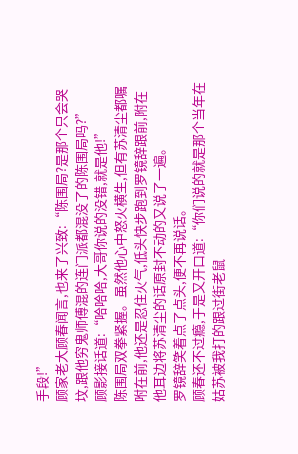手段!”
顾家老大顾春闻言,也来了兴致:“陈围局?是那个只会哭坟,跟他穷鬼师傅混的连门派都混没了的陈围局吗?”
顾影接话道:“哈哈哈,大哥你说的没错,就是他!”
陈围局双拳紧握。虽然他心中怒火横生,但有苏清尘都嘱咐在前,他还是忍住火气,低头快步跑到罗镜辞跟前,附在他耳边将苏清尘的话原封不动的又说了一遍。
罗镜辞笑着点了点头,便不再说话。
顾春还不过瘾,于是又开口道:“你们说的就是那个当年在姑苏被我打的跟过街老鼠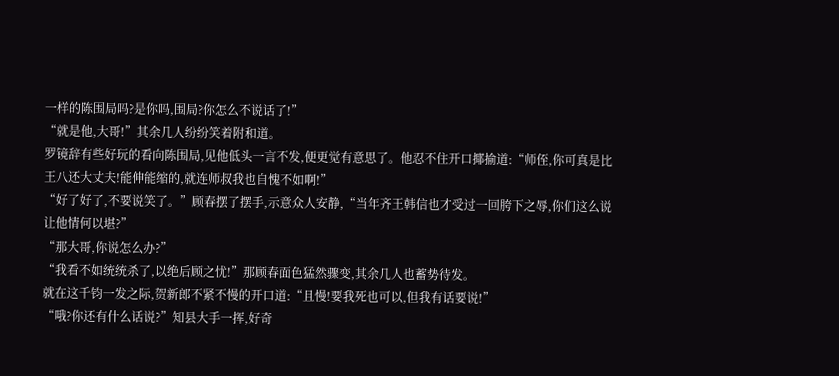一样的陈围局吗?是你吗,围局?你怎么不说话了!”
“就是他,大哥!”其余几人纷纷笑着附和道。
罗镜辞有些好玩的看向陈围局,见他低头一言不发,便更觉有意思了。他忍不住开口揶揄道:“师侄,你可真是比王八还大丈夫!能伸能缩的,就连师叔我也自愧不如啊!”
“好了好了,不要说笑了。”顾春摆了摆手,示意众人安静,“当年齐王韩信也才受过一回胯下之辱,你们这么说让他情何以堪?”
“那大哥,你说怎么办?”
“我看不如统统杀了,以绝后顾之忧!”那顾春面色猛然骤变,其余几人也蓄势待发。
就在这千钧一发之际,贺新郎不紧不慢的开口道:“且慢!要我死也可以,但我有话要说!”
“哦?你还有什么话说?”知县大手一挥,好奇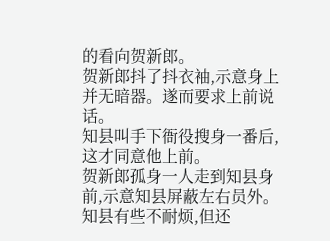的看向贺新郎。
贺新郎抖了抖衣袖,示意身上并无暗器。遂而要求上前说话。
知县叫手下衙役搜身一番后,这才同意他上前。
贺新郎孤身一人走到知县身前,示意知县屏蔽左右员外。
知县有些不耐烦,但还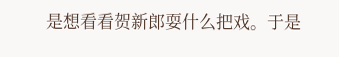是想看看贺新郎耍什么把戏。于是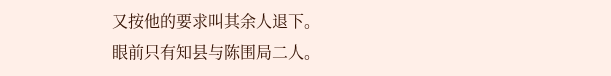又按他的要求叫其余人退下。
眼前只有知县与陈围局二人。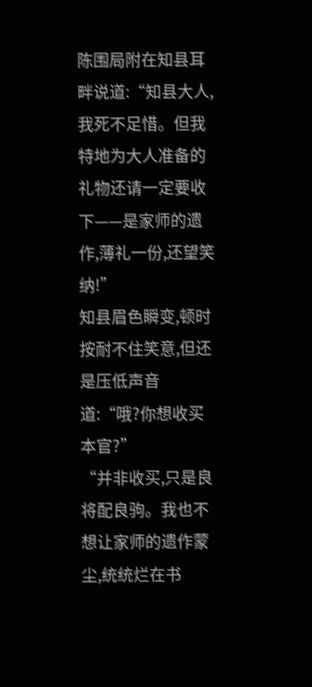陈围局附在知县耳畔说道:“知县大人,我死不足惜。但我特地为大人准备的礼物还请一定要收下——是家师的遗作,薄礼一份,还望笑纳!”
知县眉色瞬变,顿时按耐不住笑意,但还是压低声音道:“哦?你想收买本官?”
“并非收买,只是良将配良驹。我也不想让家师的遗作蒙尘,统统烂在书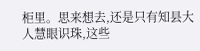柜里。思来想去,还是只有知县大人慧眼识珠,这些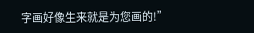字画好像生来就是为您画的!”